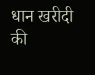धान खरीदी की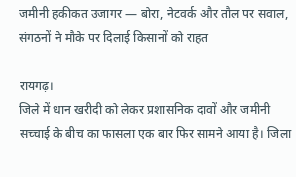जमीनी हकीकत उजागर — बोरा, नेटवर्क और तौल पर सवाल, संगठनों ने मौके पर दिलाई किसानों को राहत

रायगढ़।
जिले में धान खरीदी को लेकर प्रशासनिक दावों और जमीनी सच्चाई के बीच का फासला एक बार फिर सामने आया है। जिला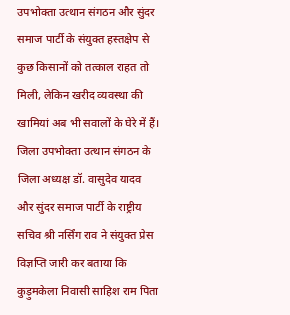उपभोक्ता उत्थान संगठन और सुंदर समाज पार्टी के संयुक्त हस्तक्षेप से कुछ किसानों को तत्काल राहत तो मिली, लेकिन खरीद व्यवस्था की खामियां अब भी सवालों के घेरे में हैं।
जिला उपभोक्ता उत्थान संगठन के जिला अध्यक्ष डॉ. वासुदेव यादव और सुंदर समाज पार्टी के राष्ट्रीय सचिव श्री नर्सिंग राव ने संयुक्त प्रेस विज्ञप्ति जारी कर बताया कि कुड़ुमकेला निवासी साहिश राम पिता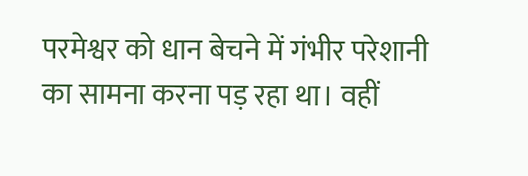परमेश्वर को धान बेचने में गंभीर परेशानी का सामना करना पड़ रहा था। वहीं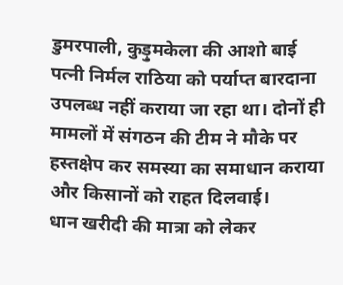डुमरपाली, कुड़ुमकेला की आशो बाई पत्नी निर्मल राठिया को पर्याप्त बारदाना उपलब्ध नहीं कराया जा रहा था। दोनों ही मामलों में संगठन की टीम ने मौके पर हस्तक्षेप कर समस्या का समाधान कराया और किसानों को राहत दिलवाई।
धान खरीदी की मात्रा को लेकर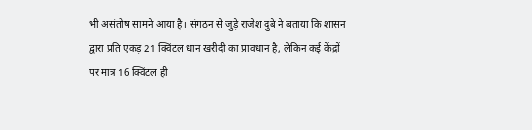भी असंतोष सामने आया है। संगठन से जुड़े राजेश दुबे ने बताया कि शासन द्वारा प्रति एकड़ 21 क्विंटल धान खरीदी का प्रावधान है, लेकिन कई केंद्रों पर मात्र 16 क्विंटल ही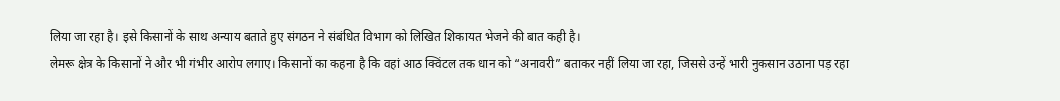लिया जा रहा है। इसे किसानों के साथ अन्याय बताते हुए संगठन ने संबंधित विभाग को लिखित शिकायत भेजने की बात कही है।
लेमरू क्षेत्र के किसानों ने और भी गंभीर आरोप लगाए। किसानों का कहना है कि वहां आठ क्विंटल तक धान को “अनावरी” बताकर नहीं लिया जा रहा, जिससे उन्हें भारी नुकसान उठाना पड़ रहा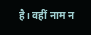है। वहीं नाम न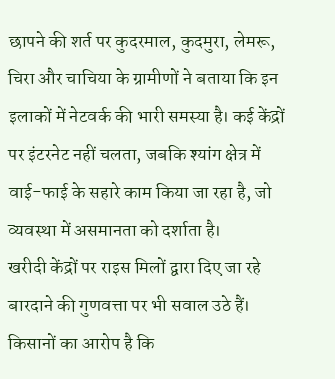छापने की शर्त पर कुदरमाल, कुदमुरा, लेमरू, चिरा और चाचिया के ग्रामीणों ने बताया कि इन इलाकों में नेटवर्क की भारी समस्या है। कई केंद्रों पर इंटरनेट नहीं चलता, जबकि श्यांग क्षेत्र में वाई-फाई के सहारे काम किया जा रहा है, जो व्यवस्था में असमानता को दर्शाता है।
खरीदी केंद्रों पर राइस मिलों द्वारा दिए जा रहे बारदाने की गुणवत्ता पर भी सवाल उठे हैं। किसानों का आरोप है कि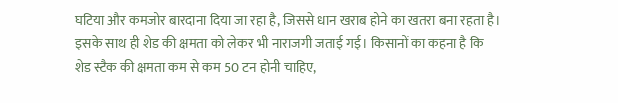घटिया और कमजोर बारदाना दिया जा रहा है, जिससे धान खराब होने का खतरा बना रहता है। इसके साथ ही शेड की क्षमता को लेकर भी नाराजगी जताई गई। किसानों का कहना है कि शेड स्टैक की क्षमता कम से कम 50 टन होनी चाहिए,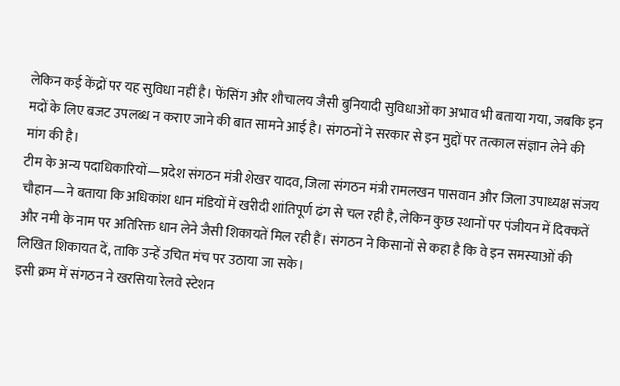लेकिन कई केंद्रों पर यह सुविधा नहीं है। फेंसिंग और शौचालय जैसी बुनियादी सुविधाओं का अभाव भी बताया गया, जबकि इन मदों के लिए बजट उपलब्ध न कराए जाने की बात सामने आई है। संगठनों ने सरकार से इन मुद्दों पर तत्काल संज्ञान लेने की मांग की है।
टीम के अन्य पदाधिकारियों—प्रदेश संगठन मंत्री शेखर यादव, जिला संगठन मंत्री रामलखन पासवान और जिला उपाध्यक्ष संजय चौहान—ने बताया कि अधिकांश धान मंडियों में खरीदी शांतिपूर्ण ढंग से चल रही है, लेकिन कुछ स्थानों पर पंजीयन में दिक्कतें और नमी के नाम पर अतिरिक्त धान लेने जैसी शिकायतें मिल रही हैं। संगठन ने किसानों से कहा है कि वे इन समस्याओं की लिखित शिकायत दें, ताकि उन्हें उचित मंच पर उठाया जा सके।
इसी क्रम में संगठन ने खरसिया रेलवे स्टेशन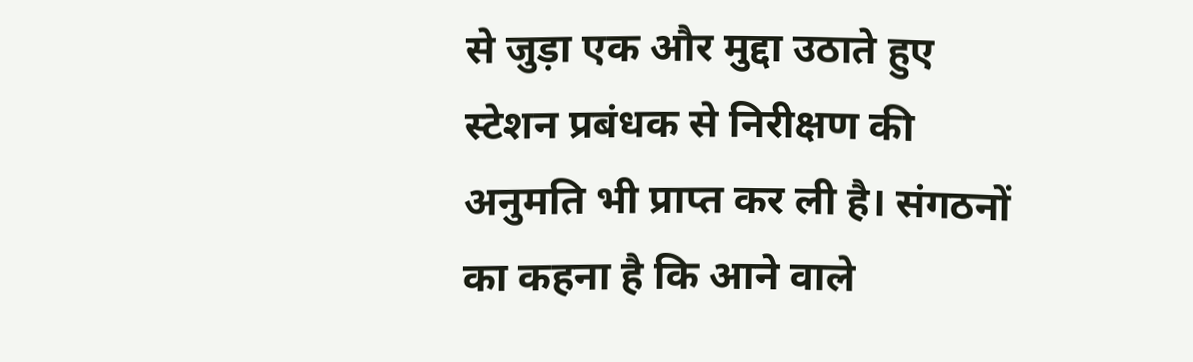से जुड़ा एक और मुद्दा उठाते हुए स्टेशन प्रबंधक से निरीक्षण की अनुमति भी प्राप्त कर ली है। संगठनों का कहना है कि आने वाले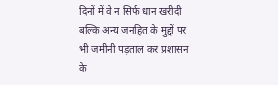दिनों में वे न सिर्फ धान खरीदी बल्कि अन्य जनहित के मुद्दों पर भी जमीनी पड़ताल कर प्रशासन के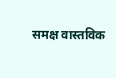समक्ष वास्तविक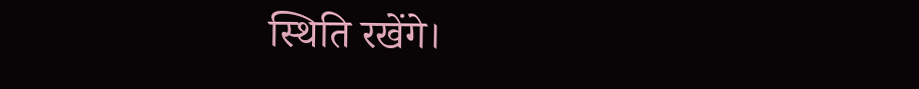स्थिति रखेंगे।